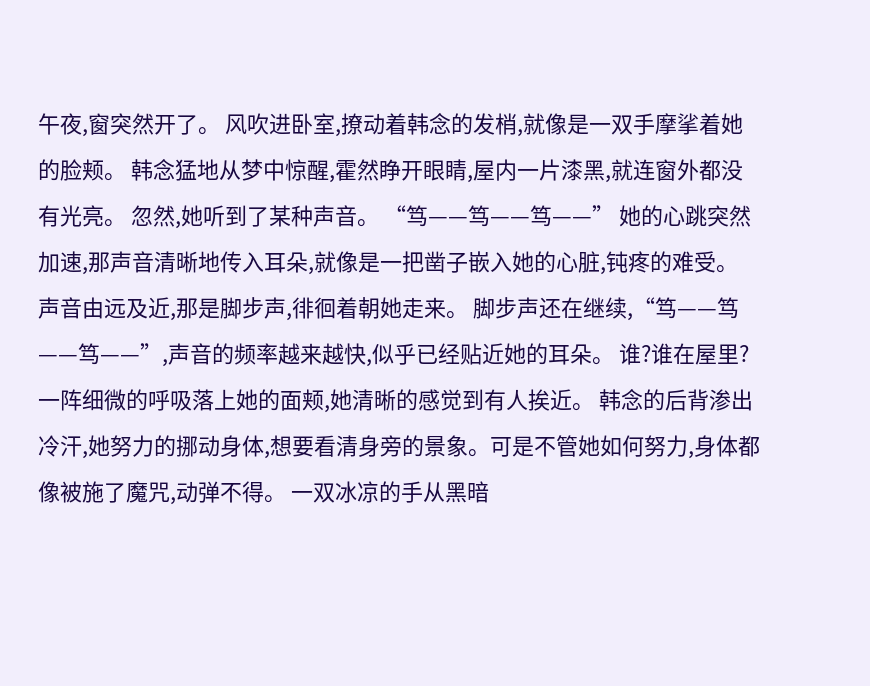午夜,窗突然开了。 风吹进卧室,撩动着韩念的发梢,就像是一双手摩挲着她的脸颊。 韩念猛地从梦中惊醒,霍然睁开眼睛,屋内一片漆黑,就连窗外都没有光亮。 忽然,她听到了某种声音。 “笃——笃——笃——” 她的心跳突然加速,那声音清晰地传入耳朵,就像是一把凿子嵌入她的心脏,钝疼的难受。 声音由远及近,那是脚步声,徘徊着朝她走来。 脚步声还在继续,“笃——笃——笃——”,声音的频率越来越快,似乎已经贴近她的耳朵。 谁?谁在屋里? 一阵细微的呼吸落上她的面颊,她清晰的感觉到有人挨近。 韩念的后背渗出冷汗,她努力的挪动身体,想要看清身旁的景象。可是不管她如何努力,身体都像被施了魔咒,动弹不得。 一双冰凉的手从黑暗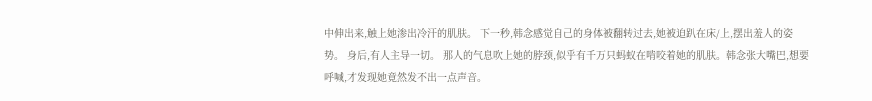中伸出来,触上她渗出冷汗的肌肤。 下一秒,韩念感觉自己的身体被翻转过去,她被迫趴在床/上,摆出羞人的姿势。 身后,有人主导一切。 那人的气息吹上她的脖颈,似乎有千万只蚂蚁在啃咬着她的肌肤。韩念张大嘴巴,想要呼喊,才发现她竟然发不出一点声音。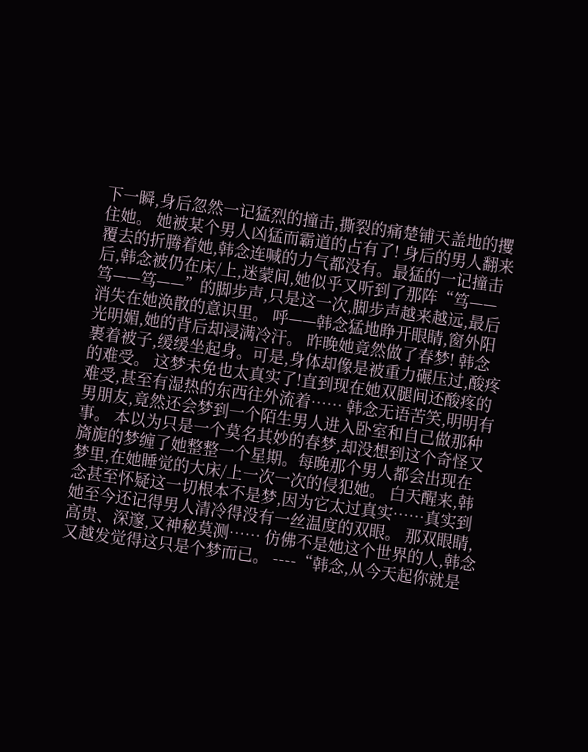下一瞬,身后忽然一记猛烈的撞击,撕裂的痛楚铺天盖地的攫住她。 她被某个男人凶猛而霸道的占有了! 身后的男人翻来覆去的折腾着她,韩念连喊的力气都没有。最猛的一记撞击后,韩念被仍在床/上,迷蒙间,她似乎又听到了那阵“笃——笃——笃——”的脚步声,只是这一次,脚步声越来越远,最后消失在她涣散的意识里。 呼——韩念猛地睁开眼睛,窗外阳光明媚,她的背后却浸满冷汗。 昨晚她竟然做了春梦! 韩念裹着被子,缓缓坐起身。可是,身体却像是被重力碾压过,酸疼的难受。 这梦未免也太真实了!直到现在她双腿间还酸疼的难受,甚至有湿热的东西往外流着…… 韩念无语苦笑,明明有男朋友,竟然还会梦到一个陌生男人进入卧室和自己做那种事。 本以为只是一个莫名其妙的春梦,却没想到这个奇怪又旖旎的梦缠了她整整一个星期。每晚那个男人都会出现在梦里,在她睡觉的大床/上一次一次的侵犯她。 白天醒来,韩念甚至怀疑这一切根本不是梦,因为它太过真实……真实到她至今还记得男人清冷得没有一丝温度的双眼。 那双眼睛,高贵、深邃,又神秘莫测…… 仿佛不是她这个世界的人,韩念又越发觉得这只是个梦而已。 ----“韩念,从今天起你就是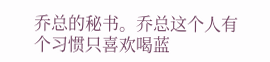乔总的秘书。乔总这个人有个习惯只喜欢喝蓝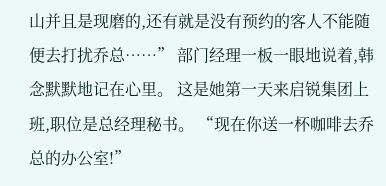山并且是现磨的,还有就是没有预约的客人不能随便去打扰乔总……” 部门经理一板一眼地说着,韩念默默地记在心里。 这是她第一天来启锐集团上班,职位是总经理秘书。 “现在你送一杯咖啡去乔总的办公室!”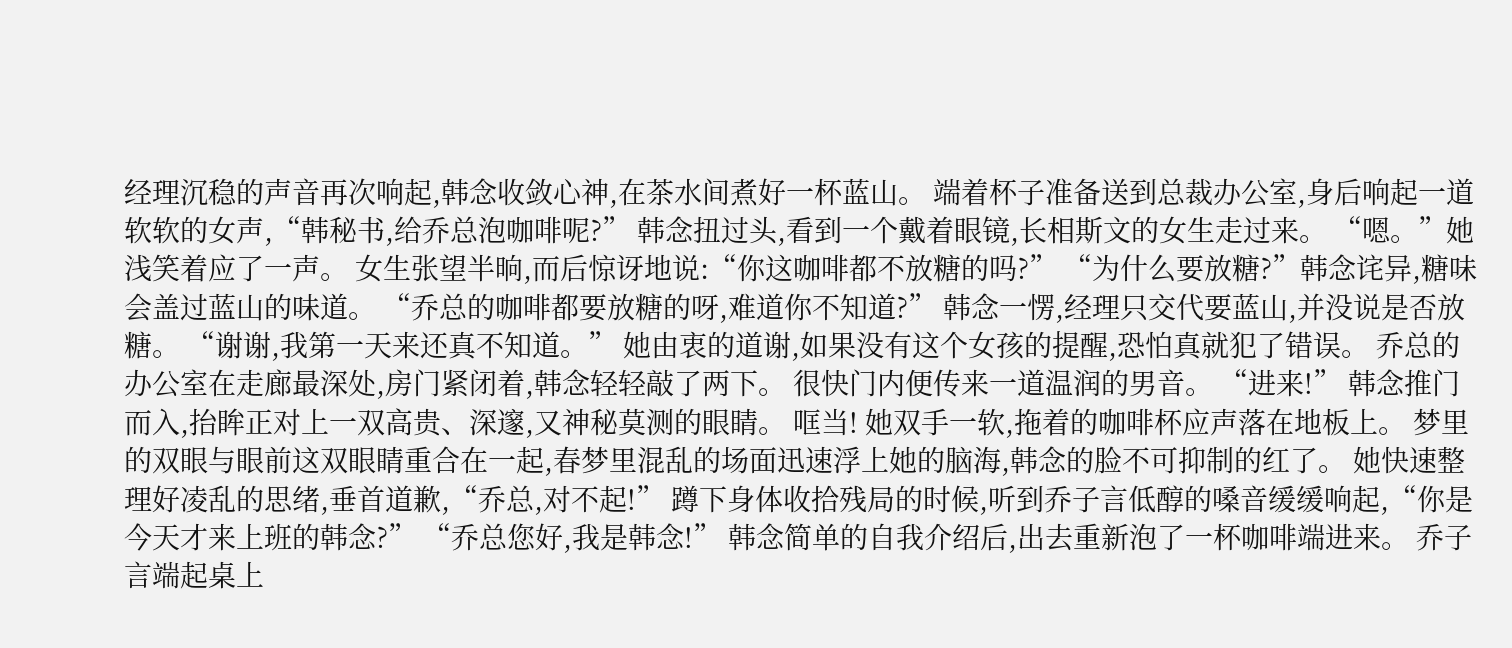经理沉稳的声音再次响起,韩念收敛心神,在茶水间煮好一杯蓝山。 端着杯子准备送到总裁办公室,身后响起一道软软的女声,“韩秘书,给乔总泡咖啡呢?” 韩念扭过头,看到一个戴着眼镜,长相斯文的女生走过来。 “嗯。”她浅笑着应了一声。 女生张望半晌,而后惊讶地说:“你这咖啡都不放糖的吗?” “为什么要放糖?”韩念诧异,糖味会盖过蓝山的味道。 “乔总的咖啡都要放糖的呀,难道你不知道?” 韩念一愣,经理只交代要蓝山,并没说是否放糖。 “谢谢,我第一天来还真不知道。” 她由衷的道谢,如果没有这个女孩的提醒,恐怕真就犯了错误。 乔总的办公室在走廊最深处,房门紧闭着,韩念轻轻敲了两下。 很快门内便传来一道温润的男音。 “进来!” 韩念推门而入,抬眸正对上一双高贵、深邃,又神秘莫测的眼睛。 哐当! 她双手一软,拖着的咖啡杯应声落在地板上。 梦里的双眼与眼前这双眼睛重合在一起,春梦里混乱的场面迅速浮上她的脑海,韩念的脸不可抑制的红了。 她快速整理好凌乱的思绪,垂首道歉,“乔总,对不起!” 蹲下身体收拾残局的时候,听到乔子言低醇的嗓音缓缓响起,“你是今天才来上班的韩念?” “乔总您好,我是韩念!” 韩念简单的自我介绍后,出去重新泡了一杯咖啡端进来。 乔子言端起桌上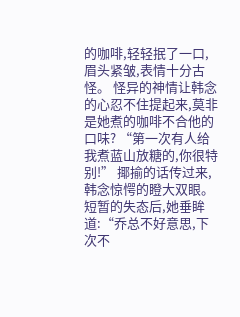的咖啡,轻轻抿了一口,眉头紧皱,表情十分古怪。 怪异的神情让韩念的心忍不住提起来,莫非是她煮的咖啡不合他的口味? “第一次有人给我煮蓝山放糖的,你很特别!” 揶揄的话传过来,韩念惊愕的瞪大双眼。 短暂的失态后,她垂眸道:“乔总不好意思,下次不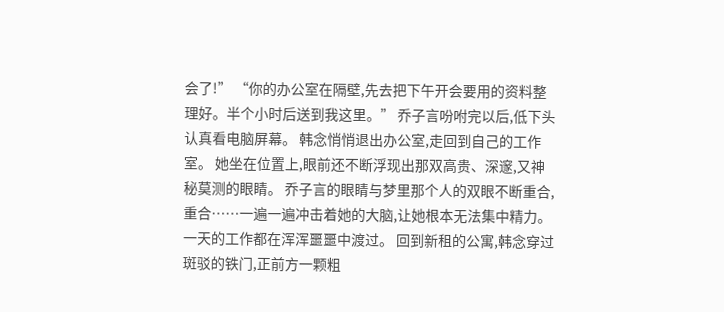会了!” “你的办公室在隔壁,先去把下午开会要用的资料整理好。半个小时后送到我这里。” 乔子言吩咐完以后,低下头认真看电脑屏幕。 韩念悄悄退出办公室,走回到自己的工作室。 她坐在位置上,眼前还不断浮现出那双高贵、深邃,又神秘莫测的眼睛。 乔子言的眼睛与梦里那个人的双眼不断重合,重合……一遍一遍冲击着她的大脑,让她根本无法集中精力。 一天的工作都在浑浑噩噩中渡过。 回到新租的公寓,韩念穿过斑驳的铁门,正前方一颗粗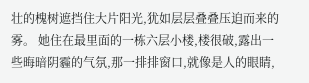壮的槐树遮挡住大片阳光,犹如层层叠叠压迫而来的雾。 她住在最里面的一栋六层小楼,楼很破,露出一些晦暗阴霾的气氛,那一排排窗口,就像是人的眼睛,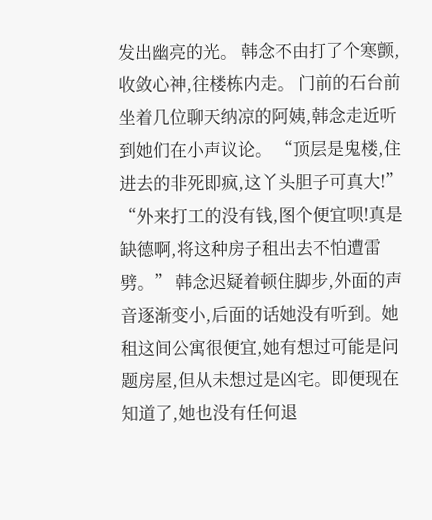发出幽亮的光。 韩念不由打了个寒颤,收敛心神,往楼栋内走。 门前的石台前坐着几位聊天纳凉的阿姨,韩念走近听到她们在小声议论。 “顶层是鬼楼,住进去的非死即疯,这丫头胆子可真大!” “外来打工的没有钱,图个便宜呗!真是缺德啊,将这种房子租出去不怕遭雷劈。” 韩念迟疑着顿住脚步,外面的声音逐渐变小,后面的话她没有听到。她租这间公寓很便宜,她有想过可能是问题房屋,但从未想过是凶宅。即便现在知道了,她也没有任何退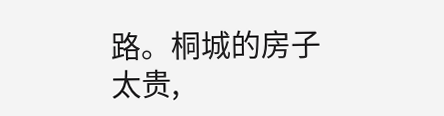路。桐城的房子太贵,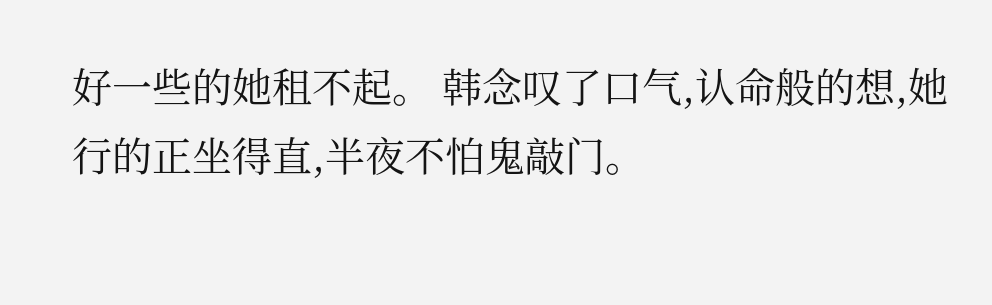好一些的她租不起。 韩念叹了口气,认命般的想,她行的正坐得直,半夜不怕鬼敲门。